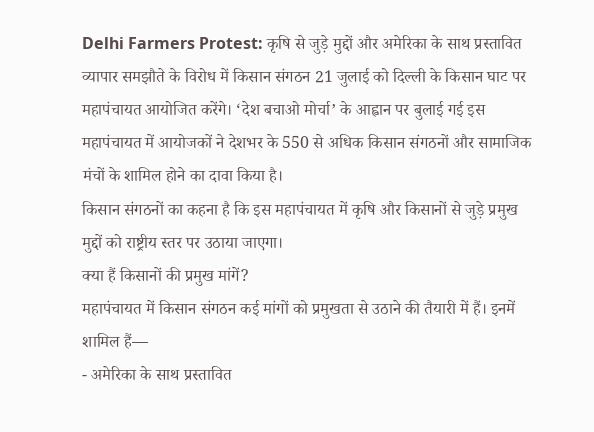Delhi Farmers Protest: कृषि से जुड़े मुद्दों और अमेरिका के साथ प्रस्तावित व्यापार समझौते के विरोध में किसान संगठन 21 जुलाई को दिल्ली के किसान घाट पर महापंचायत आयोजित करेंगे। ‘देश बचाओ मोर्चा’ के आह्वान पर बुलाई गई इस महापंचायत में आयोजकों ने देशभर के 550 से अधिक किसान संगठनों और सामाजिक मंचों के शामिल होने का दावा किया है।
किसान संगठनों का कहना है कि इस महापंचायत में कृषि और किसानों से जुड़े प्रमुख मुद्दों को राष्ट्रीय स्तर पर उठाया जाएगा।
क्या हैं किसानों की प्रमुख मांगें?
महापंचायत में किसान संगठन कई मांगों को प्रमुखता से उठाने की तैयारी में हैं। इनमें शामिल हैं—
- अमेरिका के साथ प्रस्तावित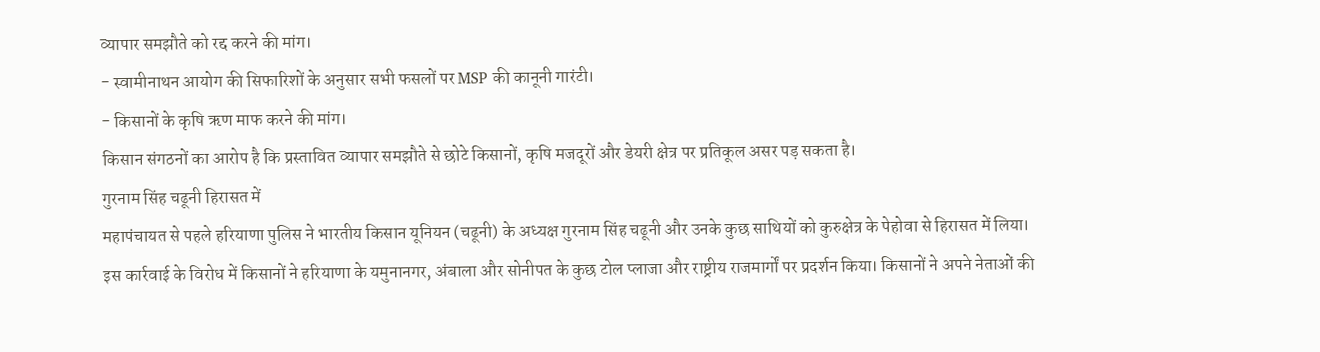व्यापार समझौते को रद्द करने की मांग।
- स्वामीनाथन आयोग की सिफारिशों के अनुसार सभी फसलों पर MSP की कानूनी गारंटी।
- किसानों के कृषि ऋण माफ करने की मांग।
किसान संगठनों का आरोप है कि प्रस्तावित व्यापार समझौते से छोटे किसानों, कृषि मजदूरों और डेयरी क्षेत्र पर प्रतिकूल असर पड़ सकता है।
गुरनाम सिंह चढूनी हिरासत में
महापंचायत से पहले हरियाणा पुलिस ने भारतीय किसान यूनियन (चढूनी) के अध्यक्ष गुरनाम सिंह चढूनी और उनके कुछ साथियों को कुरुक्षेत्र के पेहोवा से हिरासत में लिया।
इस कार्रवाई के विरोध में किसानों ने हरियाणा के यमुनानगर, अंबाला और सोनीपत के कुछ टोल प्लाजा और राष्ट्रीय राजमार्गों पर प्रदर्शन किया। किसानों ने अपने नेताओं की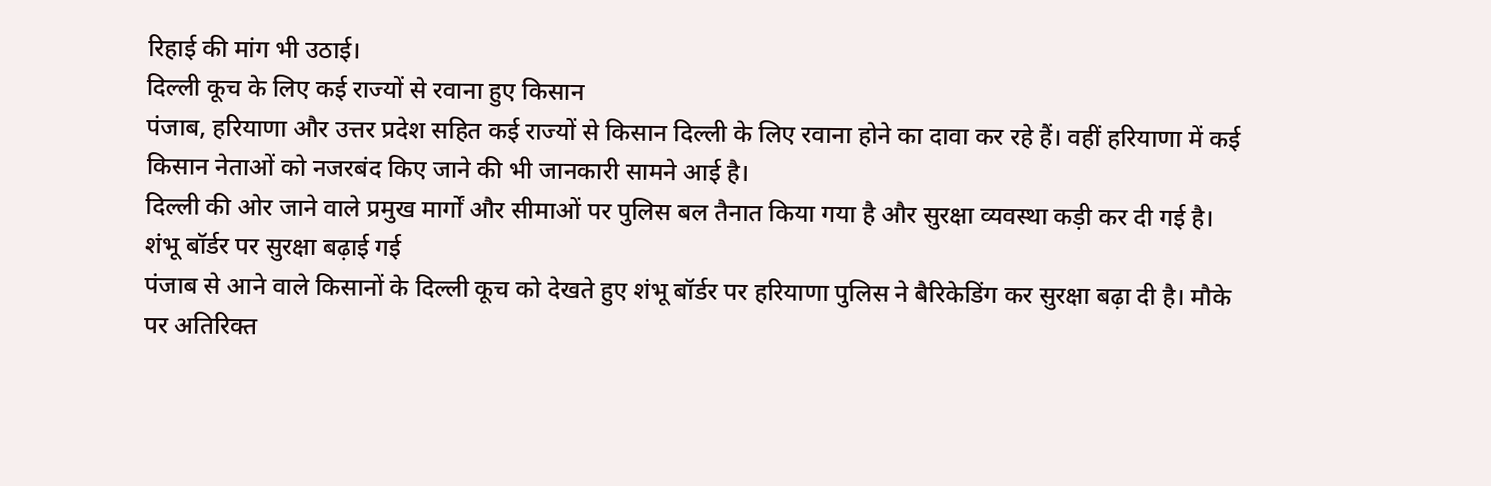रिहाई की मांग भी उठाई।
दिल्ली कूच के लिए कई राज्यों से रवाना हुए किसान
पंजाब, हरियाणा और उत्तर प्रदेश सहित कई राज्यों से किसान दिल्ली के लिए रवाना होने का दावा कर रहे हैं। वहीं हरियाणा में कई किसान नेताओं को नजरबंद किए जाने की भी जानकारी सामने आई है।
दिल्ली की ओर जाने वाले प्रमुख मार्गों और सीमाओं पर पुलिस बल तैनात किया गया है और सुरक्षा व्यवस्था कड़ी कर दी गई है।
शंभू बॉर्डर पर सुरक्षा बढ़ाई गई
पंजाब से आने वाले किसानों के दिल्ली कूच को देखते हुए शंभू बॉर्डर पर हरियाणा पुलिस ने बैरिकेडिंग कर सुरक्षा बढ़ा दी है। मौके पर अतिरिक्त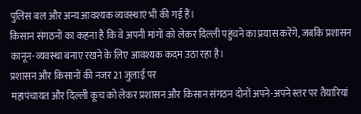पुलिस बल और अन्य आवश्यक व्यवस्थाएं भी की गई हैं।
किसान संगठनों का कहना है कि वे अपनी मांगों को लेकर दिल्ली पहुंचने का प्रयास करेंगे, जबकि प्रशासन कानून-व्यवस्था बनाए रखने के लिए आवश्यक कदम उठा रहा है।
प्रशासन और किसानों की नजर 21 जुलाई पर
महापंचायत और दिल्ली कूच को लेकर प्रशासन और किसान संगठन दोनों अपने-अपने स्तर पर तैयारियां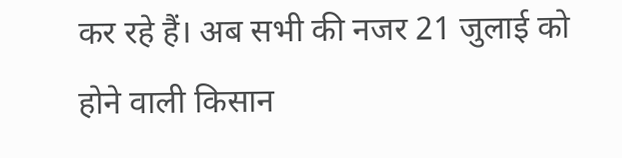कर रहे हैं। अब सभी की नजर 21 जुलाई को होने वाली किसान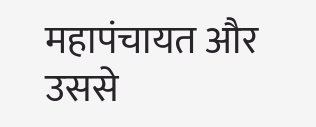महापंचायत और उससे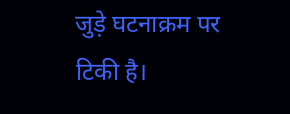जुड़े घटनाक्रम पर टिकी है।